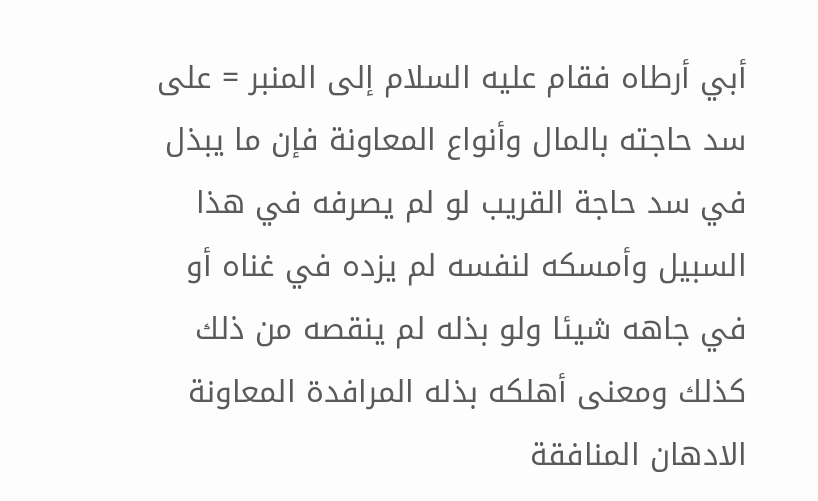أبي أرطاه فقام عليه السلام إلى المنبر = على سد حاجته بالمال وأنواع المعاونة فإن ما يبذل في سد حاجة القريب لو لم يصرفه في هذا السبيل وأمسكه لنفسه لم يزده في غناه أو في جاهه شيئا ولو بذله لم ينقصه من ذلك كذلك ومعنى أهلكه بذله المرافدة المعاونة الادهان المنافقة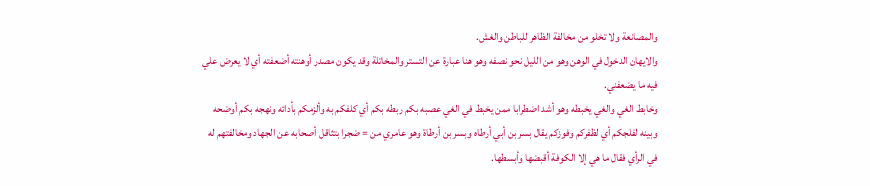والمصانعة ولا تخلو من مخالفة الظاهر للباطن والغش.
والايهان الدخول في الوهن وهو من الليل نحو نصفه وهو هنا عبارة عن التستر والمخاتلة وقد يكون مصدر أوهنته أضعفته أي لا يعرض علي فيه ما يضعفني.
وخابط الغي والغي يخبطه وهو أشد اضطرابا ممن يخبط في الغي عصبه بكم ربطه بكم أي كلفكم به وألزمكم بأدائه ونهجه بكم أوضحه وبينه لفلجكم أي لظفركم وفوزكم يقال بسر بن أبي أرطاه وبسر بن أرطاة وهو عامري من = ضجرا بتثاقل أصحابه عن الجهاد ومخالفتهم له في الرأي فقال ما هي إلا الكوفة أقبضها وأبسطها.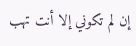إن لم تكوني إلا أنت تهب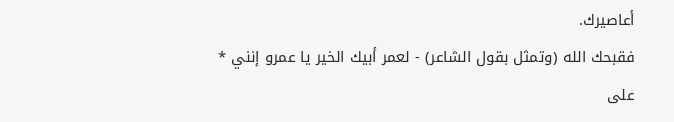أعاصيرك.
فقبحك الله (وتمثل بقول الشاعر) - لعمر أبيك الخير يا عمرو إنني * على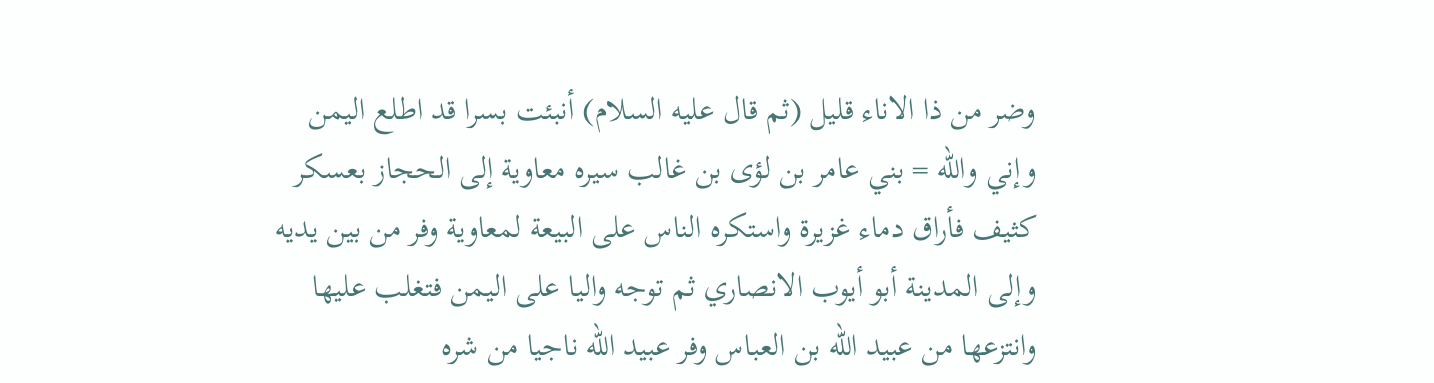وضر من ذا الاناء قليل (ثم قال عليه السلام) أنبئت بسرا قد اطلع اليمن وإني والله = بني عامر بن لؤى بن غالب سيره معاوية إلى الحجاز بعسكر كثيف فأراق دماء غزيرة واستكره الناس على البيعة لمعاوية وفر من بين يديه وإلى المدينة أبو أيوب الانصاري ثم توجه واليا على اليمن فتغلب عليها وانتزعها من عبيد الله بن العباس وفر عبيد الله ناجيا من شره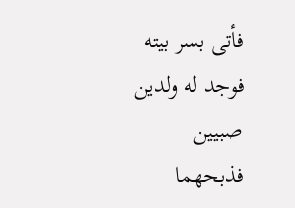فأتى بسر بيته فوجد له ولدين صبيين فذبحهما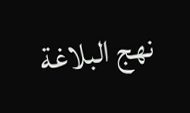نهج البلاغة